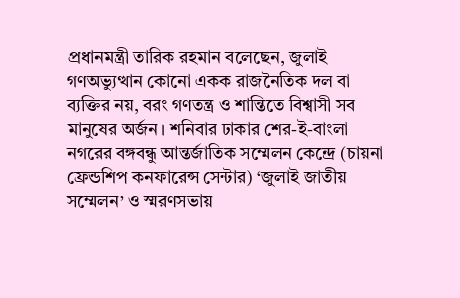প্রধানমন্ত্রী তারিক রহমান বলেছেন, জুলাই গণঅভ্যুত্থান কোনো একক রাজনৈতিক দল বা ব্যক্তির নয়, বরং গণতন্ত্র ও শান্তিতে বিশ্বাসী সব মানুষের অর্জন। শনিবার ঢাকার শের-ই-বাংলা নগরের বঙ্গবন্ধু আন্তর্জাতিক সম্মেলন কেন্দ্রে (চায়না ফ্রেন্ডশিপ কনফারেন্স সেন্টার) ‘জুলাই জাতীয় সম্মেলন’ ও স্মরণসভায়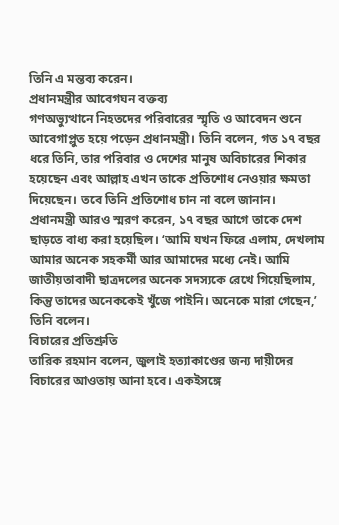তিনি এ মন্তব্য করেন।
প্রধানমন্ত্রীর আবেগঘন বক্তব্য
গণঅভ্যুত্থানে নিহতদের পরিবারের স্মৃতি ও আবেদন শুনে আবেগাপ্লুত হয়ে পড়েন প্রধানমন্ত্রী। তিনি বলেন, গত ১৭ বছর ধরে তিনি, তার পরিবার ও দেশের মানুষ অবিচারের শিকার হয়েছেন এবং আল্লাহ এখন তাকে প্রতিশোধ নেওয়ার ক্ষমতা দিয়েছেন। তবে তিনি প্রতিশোধ চান না বলে জানান।
প্রধানমন্ত্রী আরও স্মরণ করেন, ১৭ বছর আগে তাকে দেশ ছাড়তে বাধ্য করা হয়েছিল। ‘আমি যখন ফিরে এলাম, দেখলাম আমার অনেক সহকর্মী আর আমাদের মধ্যে নেই। আমি জাতীয়তাবাদী ছাত্রদলের অনেক সদস্যকে রেখে গিয়েছিলাম, কিন্তু তাদের অনেককেই খুঁজে পাইনি। অনেকে মারা গেছেন,’ তিনি বলেন।
বিচারের প্রতিশ্রুতি
তারিক রহমান বলেন, জুলাই হত্যাকাণ্ডের জন্য দায়ীদের বিচারের আওতায় আনা হবে। একইসঙ্গে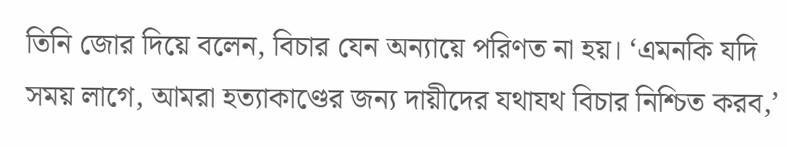তিনি জোর দিয়ে বলেন, বিচার যেন অন্যায়ে পরিণত না হয়। ‘এমনকি যদি সময় লাগে, আমরা হত্যাকাণ্ডের জন্য দায়ীদের যথাযথ বিচার নিশ্চিত করব,’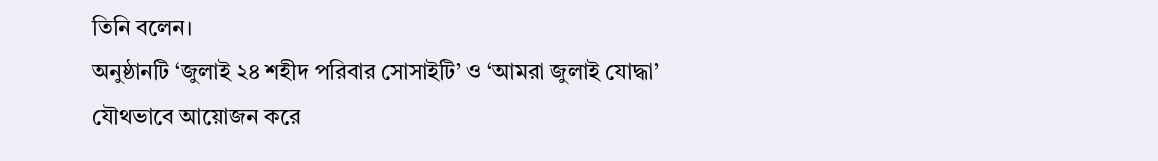তিনি বলেন।
অনুষ্ঠানটি ‘জুলাই ২৪ শহীদ পরিবার সোসাইটি’ ও ‘আমরা জুলাই যোদ্ধা’ যৌথভাবে আয়োজন করে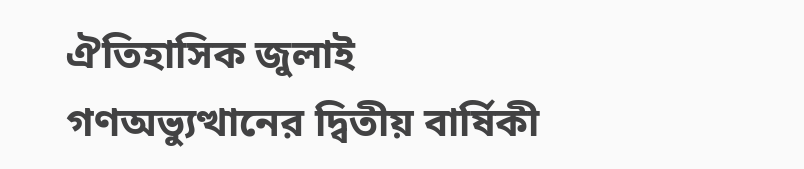ঐতিহাসিক জুলাই গণঅভ্যুত্থানের দ্বিতীয় বার্ষিকী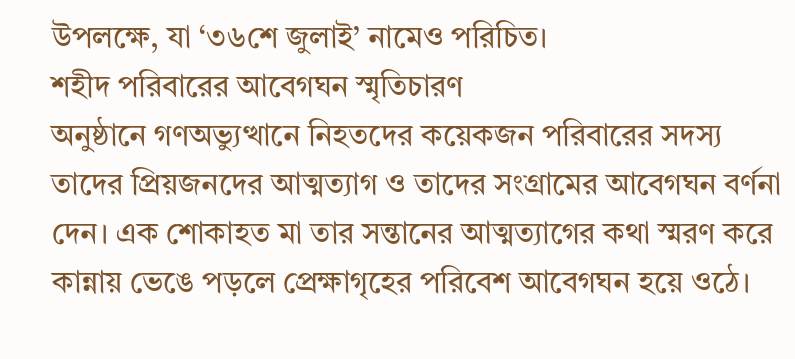উপলক্ষে, যা ‘৩৬শে জুলাই’ নামেও পরিচিত।
শহীদ পরিবারের আবেগঘন স্মৃতিচারণ
অনুষ্ঠানে গণঅভ্যুত্থানে নিহতদের কয়েকজন পরিবারের সদস্য তাদের প্রিয়জনদের আত্মত্যাগ ও তাদের সংগ্রামের আবেগঘন বর্ণনা দেন। এক শোকাহত মা তার সন্তানের আত্মত্যাগের কথা স্মরণ করে কান্নায় ভেঙে পড়লে প্রেক্ষাগৃহের পরিবেশ আবেগঘন হয়ে ওঠে।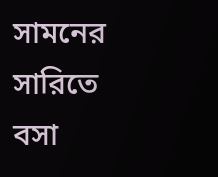সামনের সারিতে বসা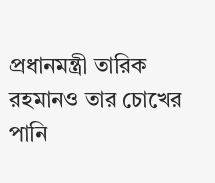প্রধানমন্ত্রী তারিক রহমানও তার চোখের পানি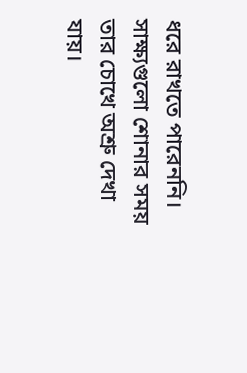ধরে রাখতে পারেননি। সাক্ষ্যগুলো শোনার সময় তার চোখে অশ্রু দেখা যায়।